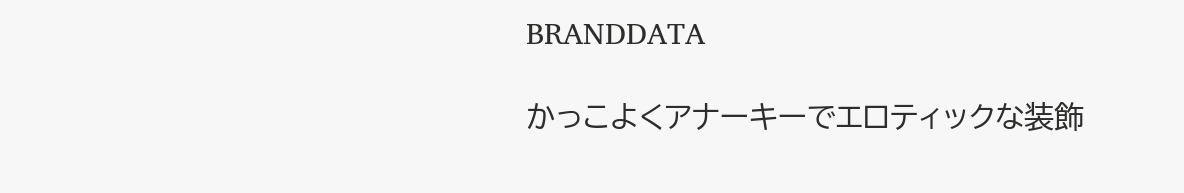BRANDDATA

かっこよくアナーキーでエロティックな装飾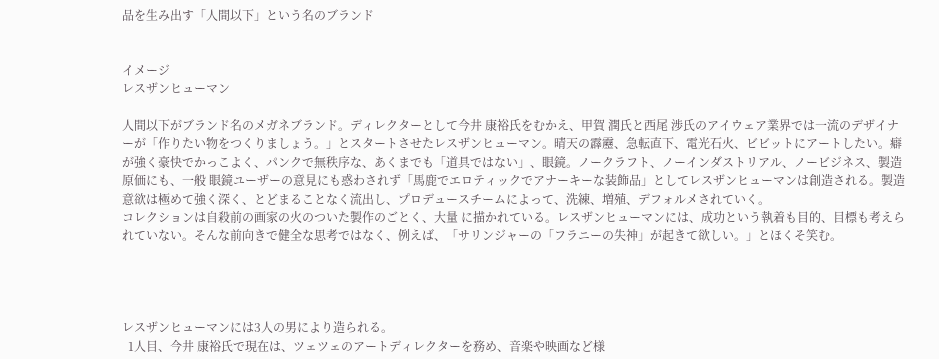品を生み出す「人間以下」という名のブランド


イメージ
レスザンヒューマン

人間以下がブランド名のメガネブランド。ディレクターとして今井 康裕氏をむかえ、甲賀 潤氏と西尾 渉氏のアイウェア業界では一流のデザイナーが「作りたい物をつくりましょう。」とスタートさせたレスザンヒューマン。晴天の霹靂、急転直下、電光石火、ビビットにアートしたい。癖が強く豪快でかっこよく、パンクで無秩序な、あくまでも「道具ではない」、眼鏡。ノークラフト、ノーインダストリアル、ノービジネス、製造原価にも、一般 眼鏡ユーザーの意見にも惑わされず「馬鹿でエロティックでアナーキーな装飾品」としてレスザンヒューマンは創造される。製造意欲は極めて強く深く、とどまることなく流出し、プロデュースチームによって、洗練、増殖、デフォルメされていく。
コレクションは自殺前の画家の火のついた製作のごとく、大量 に描かれている。レスザンヒューマンには、成功という執着も目的、目標も考えられていない。そんな前向きで健全な思考ではなく、例えば、「サリンジャーの「フラニーの失神」が起きて欲しい。」とほくそ笑む。




レスザンヒューマンには3人の男により造られる。
  1人目、今井 康裕氏で現在は、ツェツェのアートディレクターを務め、音楽や映画など様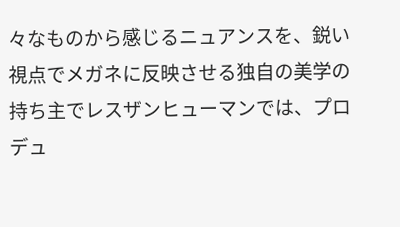々なものから感じるニュアンスを、鋭い視点でメガネに反映させる独自の美学の持ち主でレスザンヒューマンでは、プロデュ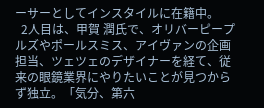ーサーとしてインスタイルに在籍中。
  2人目は、甲賀 潤氏で、オリバーピープルズやポールスミス、アイヴァンの企画担当、ツェツェのデザイナーを経て、従来の眼鏡業界にやりたいことが見つからず独立。「気分、第六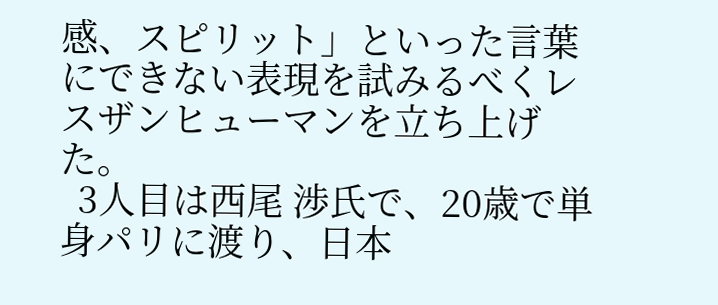感、スピリット」といった言葉にできない表現を試みるべくレスザンヒューマンを立ち上げた。
  3人目は西尾 渉氏で、20歳で単身パリに渡り、日本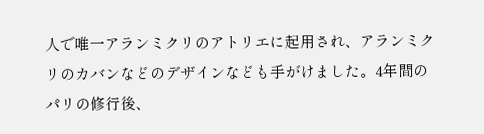人で唯一アランミクリのアトリエに起用され、アランミクリのカバンなどのデザインなども手がけました。4年間のパリの修行後、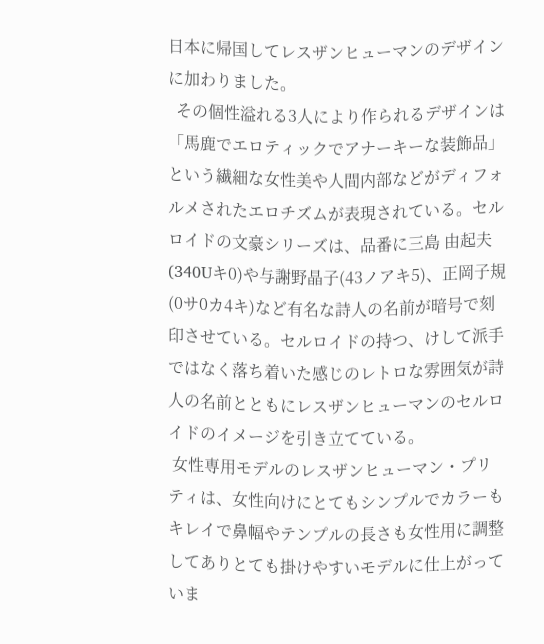日本に帰国してレスザンヒューマンのデザインに加わりました。
  その個性溢れる3人により作られるデザインは「馬鹿でエロティックでアナーキーな装飾品」という繊細な女性美や人間内部などがディフォルメされたエロチズムが表現されている。セルロイドの文豪シリーズは、品番に三島 由起夫(340Uキ0)や与謝野晶子(43ノアキ5)、正岡子規(0サ0カ4キ)など有名な詩人の名前が暗号で刻印させている。セルロイドの持つ、けして派手ではなく落ち着いた感じのレトロな雰囲気が詩人の名前とともにレスザンヒューマンのセルロイドのイメージを引き立てている。
 女性専用モデルのレスザンヒューマン・プリティは、女性向けにとてもシンプルでカラーもキレイで鼻幅やテンプルの長さも女性用に調整してありとても掛けやすいモデルに仕上がっていま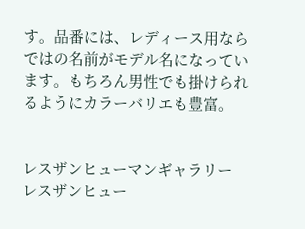す。品番には、レディース用ならではの名前がモデル名になっています。もちろん男性でも掛けられるようにカラーバリエも豊富。


レスザンヒューマンギャラリー
レスザンヒュー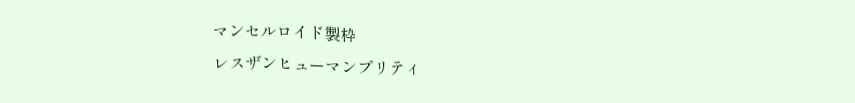マンセルロイド製枠
レスザンヒューマンプリティ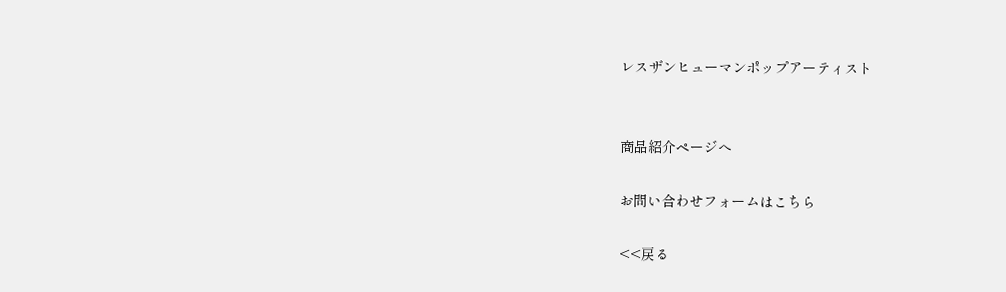レスザンヒューマンポップアーティスト


商品紹介ページへ

お問い合わせフォームはこちら

<<戻る